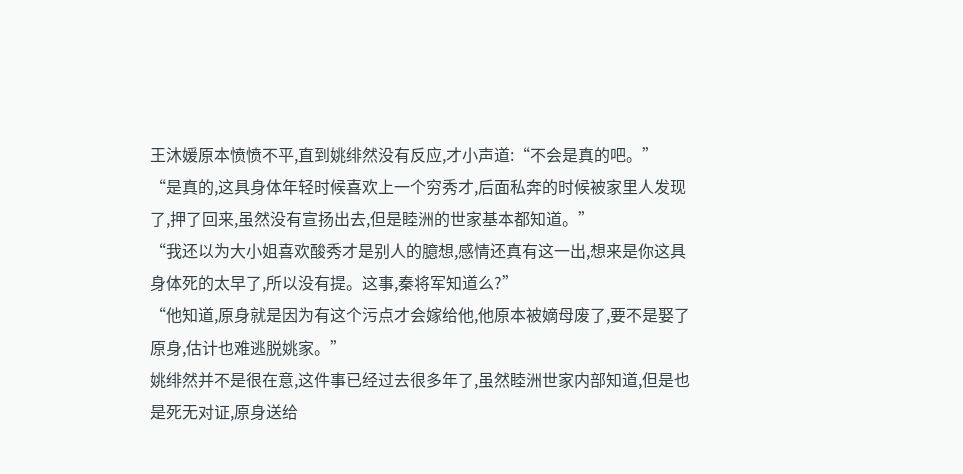王沐媛原本愤愤不平,直到姚绯然没有反应,才小声道:“不会是真的吧。”
“是真的,这具身体年轻时候喜欢上一个穷秀才,后面私奔的时候被家里人发现了,押了回来,虽然没有宣扬出去,但是睦洲的世家基本都知道。”
“我还以为大小姐喜欢酸秀才是别人的臆想,感情还真有这一出,想来是你这具身体死的太早了,所以没有提。这事,秦将军知道么?”
“他知道,原身就是因为有这个污点才会嫁给他,他原本被嫡母废了,要不是娶了原身,估计也难逃脱姚家。”
姚绯然并不是很在意,这件事已经过去很多年了,虽然睦洲世家内部知道,但是也是死无对证,原身送给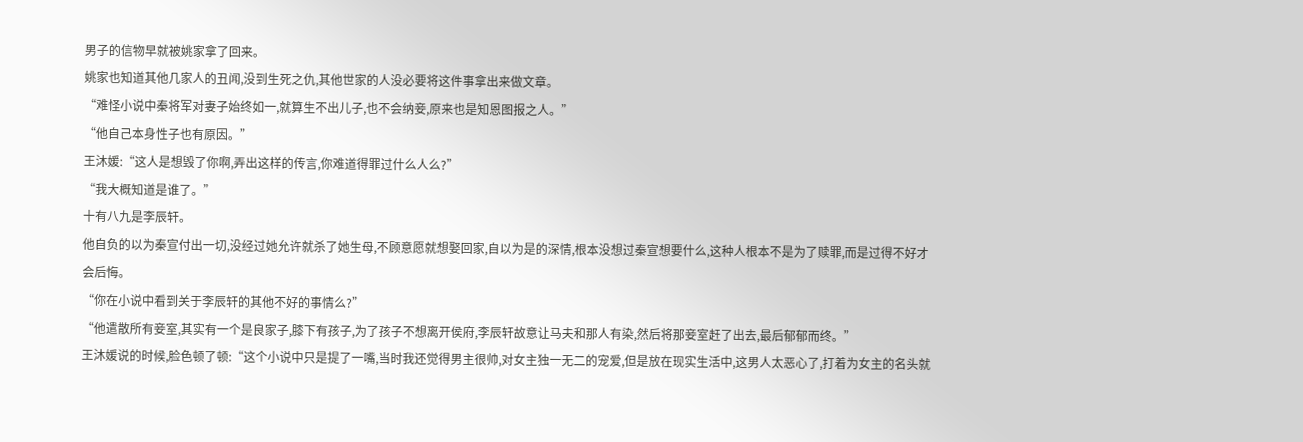男子的信物早就被姚家拿了回来。
姚家也知道其他几家人的丑闻,没到生死之仇,其他世家的人没必要将这件事拿出来做文章。
“难怪小说中秦将军对妻子始终如一,就算生不出儿子,也不会纳妾,原来也是知恩图报之人。”
“他自己本身性子也有原因。”
王沐媛:“这人是想毁了你啊,弄出这样的传言,你难道得罪过什么人么?”
“我大概知道是谁了。”
十有八九是李辰轩。
他自负的以为秦宣付出一切,没经过她允许就杀了她生母,不顾意愿就想娶回家,自以为是的深情,根本没想过秦宣想要什么,这种人根本不是为了赎罪,而是过得不好才会后悔。
“你在小说中看到关于李辰轩的其他不好的事情么?”
“他遣散所有妾室,其实有一个是良家子,膝下有孩子,为了孩子不想离开侯府,李辰轩故意让马夫和那人有染,然后将那妾室赶了出去,最后郁郁而终。”
王沐媛说的时候,脸色顿了顿:“这个小说中只是提了一嘴,当时我还觉得男主很帅,对女主独一无二的宠爱,但是放在现实生活中,这男人太恶心了,打着为女主的名头就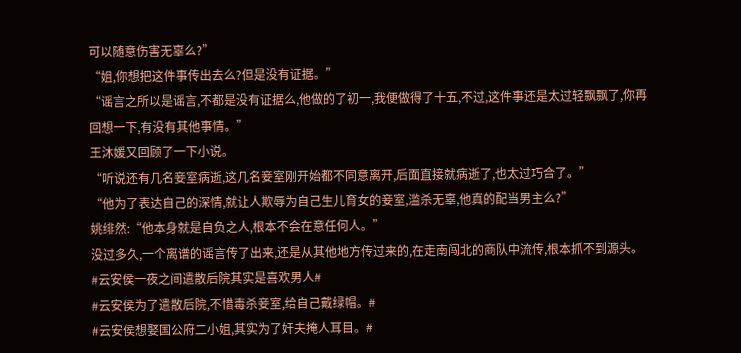可以随意伤害无辜么?”
“姐,你想把这件事传出去么?但是没有证据。”
“谣言之所以是谣言,不都是没有证据么,他做的了初一,我便做得了十五,不过,这件事还是太过轻飘飘了,你再回想一下,有没有其他事情。”
王沐媛又回顾了一下小说。
“听说还有几名妾室病逝,这几名妾室刚开始都不同意离开,后面直接就病逝了,也太过巧合了。”
“他为了表达自己的深情,就让人欺辱为自己生儿育女的妾室,滥杀无辜,他真的配当男主么?”
姚绯然:“他本身就是自负之人,根本不会在意任何人。”
没过多久,一个离谱的谣言传了出来,还是从其他地方传过来的,在走南闯北的商队中流传,根本抓不到源头。
#云安侯一夜之间遣散后院其实是喜欢男人#
#云安侯为了遣散后院,不惜毒杀妾室,给自己戴绿帽。#
#云安侯想娶国公府二小姐,其实为了奸夫掩人耳目。#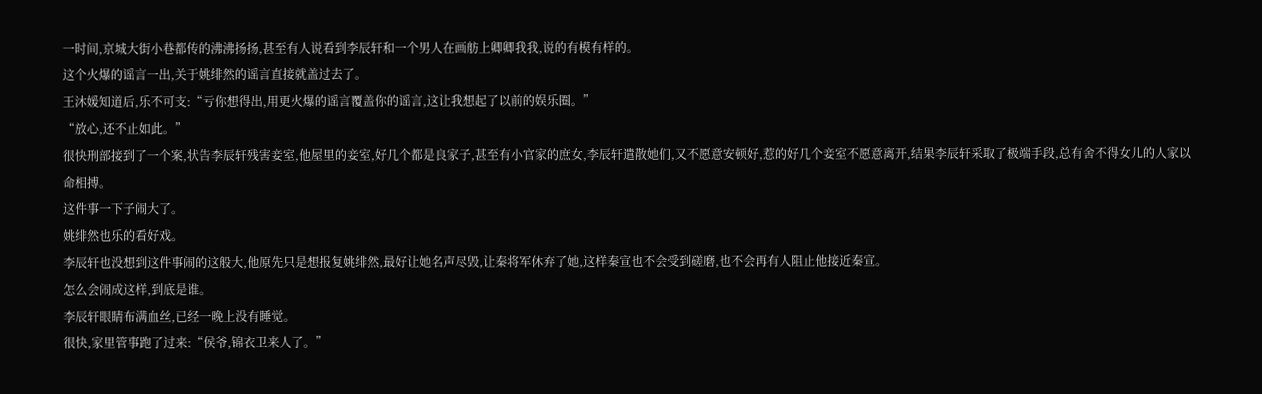一时间,京城大街小巷都传的沸沸扬扬,甚至有人说看到李辰轩和一个男人在画舫上卿卿我我,说的有模有样的。
这个火爆的谣言一出,关于姚绯然的谣言直接就盖过去了。
王沐媛知道后,乐不可支:“亏你想得出,用更火爆的谣言覆盖你的谣言,这让我想起了以前的娱乐圈。”
“放心,还不止如此。”
很快刑部接到了一个案,状告李辰轩残害妾室,他屋里的妾室,好几个都是良家子,甚至有小官家的庶女,李辰轩遣散她们,又不愿意安顿好,惹的好几个妾室不愿意离开,结果李辰轩采取了极端手段,总有舍不得女儿的人家以命相搏。
这件事一下子闹大了。
姚绯然也乐的看好戏。
李辰轩也没想到这件事闹的这般大,他原先只是想报复姚绯然,最好让她名声尽毁,让秦将军休弃了她,这样秦宣也不会受到磋磨,也不会再有人阻止他接近秦宣。
怎么会闹成这样,到底是谁。
李辰轩眼睛布满血丝,已经一晚上没有睡觉。
很快,家里管事跑了过来:“侯爷,锦衣卫来人了。”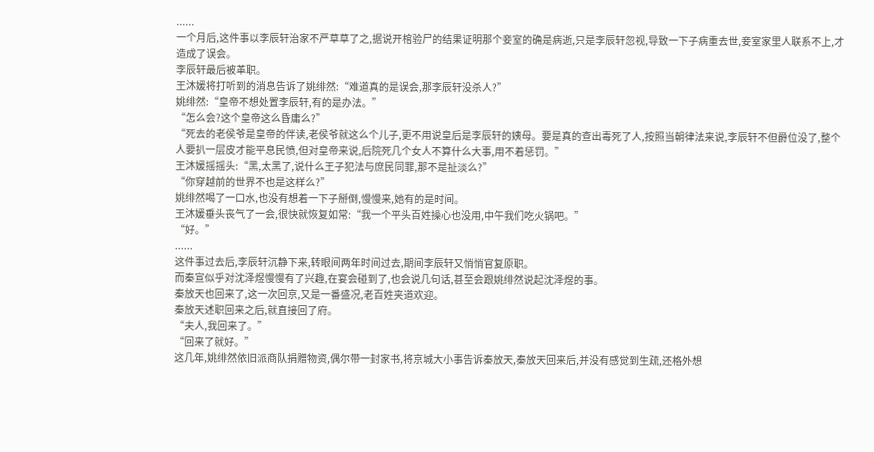......
一个月后,这件事以李辰轩治家不严草草了之,据说开棺验尸的结果证明那个妾室的确是病逝,只是李辰轩忽视,导致一下子病重去世,妾室家里人联系不上,才造成了误会。
李辰轩最后被革职。
王沐媛将打听到的消息告诉了姚绯然:“难道真的是误会,那李辰轩没杀人?”
姚绯然:“皇帝不想处置李辰轩,有的是办法。”
“怎么会?这个皇帝这么昏庸么?”
“死去的老侯爷是皇帝的伴读,老侯爷就这么个儿子,更不用说皇后是李辰轩的姨母。要是真的查出毒死了人,按照当朝律法来说,李辰轩不但爵位没了,整个人要扒一层皮才能平息民愤,但对皇帝来说,后院死几个女人不算什么大事,用不着惩罚。”
王沐媛摇摇头:“黑,太黑了,说什么王子犯法与庶民同罪,那不是扯淡么?”
“你穿越前的世界不也是这样么?”
姚绯然喝了一口水,也没有想着一下子掰倒,慢慢来,她有的是时间。
王沐媛垂头丧气了一会,很快就恢复如常:“我一个平头百姓操心也没用,中午我们吃火锅吧。”
“好。”
......
这件事过去后,李辰轩沉静下来,转眼间两年时间过去,期间李辰轩又悄悄官复原职。
而秦宣似乎对沈泽煜慢慢有了兴趣,在宴会碰到了,也会说几句话,甚至会跟姚绯然说起沈泽煜的事。
秦放天也回来了,这一次回京,又是一番盛况,老百姓夹道欢迎。
秦放天述职回来之后,就直接回了府。
“夫人,我回来了。”
“回来了就好。”
这几年,姚绯然依旧派商队捐赠物资,偶尔带一封家书,将京城大小事告诉秦放天,秦放天回来后,并没有感觉到生疏,还格外想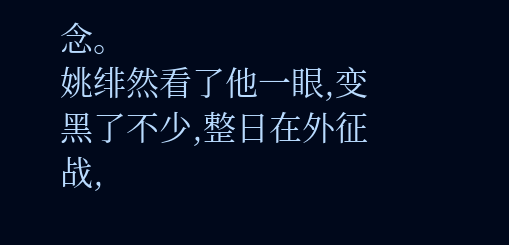念。
姚绯然看了他一眼,变黑了不少,整日在外征战,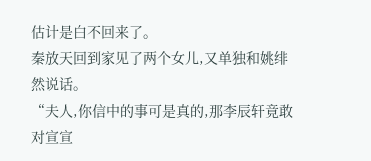估计是白不回来了。
秦放天回到家见了两个女儿,又单独和姚绯然说话。
“夫人,你信中的事可是真的,那李辰轩竟敢对宣宣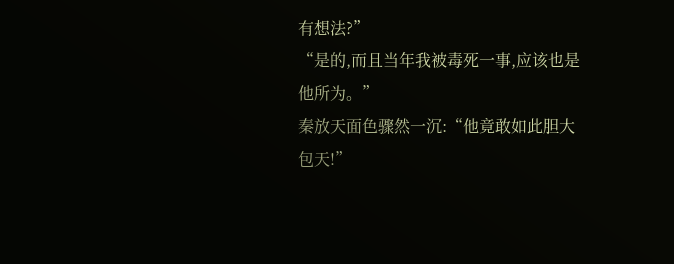有想法?”
“是的,而且当年我被毒死一事,应该也是他所为。”
秦放天面色骤然一沉:“他竟敢如此胆大包天!”